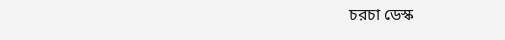চরচা ডেস্ক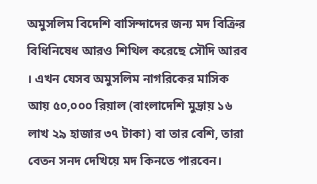অমুসলিম বিদেশি বাসিন্দাদের জন্য মদ বিক্রির বিধিনিষেধ আরও শিথিল করেছে সৌদি আরব । এখন যেসব অমুসলিম নাগরিকের মাসিক আয় ৫০,০০০ রিয়াল (বাংলাদেশি মুদ্রায় ১৬ লাখ ২৯ হাজার ৩৭ টাকা) বা তার বেশি, তারা বেতন সনদ দেখিয়ে মদ কিনতে পারবেন।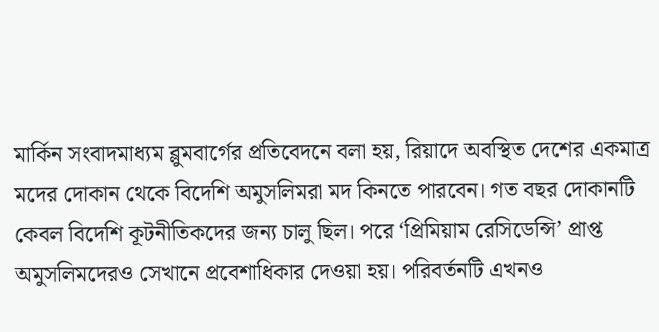মার্কিন সংবাদমাধ্যম ব্লুমবার্গের প্রতিবেদনে বলা হয়, রিয়াদে অবস্থিত দেশের একমাত্র মদের দোকান থেকে বিদেশি অমুসলিমরা মদ কিনতে পারবেন। গত বছর দোকানটি কেবল বিদেশি কূটনীতিকদের জন্য চালু ছিল। পরে ‘প্রিমিয়াম রেসিডেন্সি’ প্রাপ্ত অমুসলিমদেরও সেখানে প্রবেশাধিকার দেওয়া হয়। পরিবর্তনটি এখনও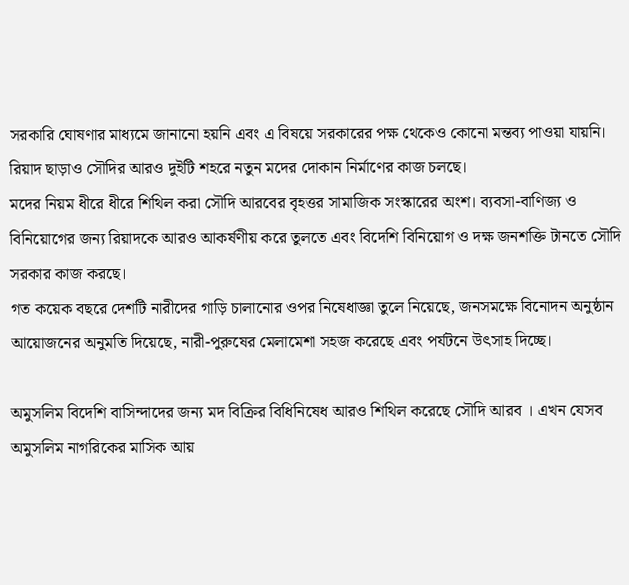সরকারি ঘোষণার মাধ্যমে জানানো হয়নি এবং এ বিষয়ে সরকারের পক্ষ থেকেও কোনো মন্তব্য পাওয়া যায়নি। রিয়াদ ছাড়াও সৌদির আরও দুইটি শহরে নতুন মদের দোকান নির্মাণের কাজ চলছে।
মদের নিয়ম ধীরে ধীরে শিথিল করা সৌদি আরবের বৃহত্তর সামাজিক সংস্কারের অংশ। ব্যবসা-বাণিজ্য ও বিনিয়োগের জন্য রিয়াদকে আরও আকর্ষণীয় করে তুলতে এবং বিদেশি বিনিয়োগ ও দক্ষ জনশক্তি টানতে সৌদি সরকার কাজ করছে।
গত কয়েক বছরে দেশটি নারীদের গাড়ি চালানোর ওপর নিষেধাজ্ঞা তুলে নিয়েছে, জনসমক্ষে বিনোদন অনুষ্ঠান আয়োজনের অনুমতি দিয়েছে, নারী-পুরুষের মেলামেশা সহজ করেছে এবং পর্যটনে উৎসাহ দিচ্ছে।

অমুসলিম বিদেশি বাসিন্দাদের জন্য মদ বিক্রির বিধিনিষেধ আরও শিথিল করেছে সৌদি আরব । এখন যেসব অমুসলিম নাগরিকের মাসিক আয়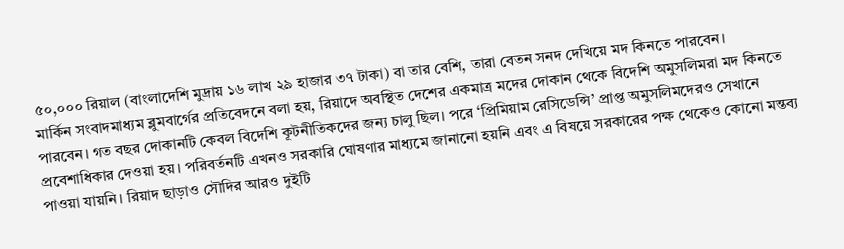৫০,০০০ রিয়াল (বাংলাদেশি মুদ্রায় ১৬ লাখ ২৯ হাজার ৩৭ টাকা) বা তার বেশি, তারা বেতন সনদ দেখিয়ে মদ কিনতে পারবেন।
মার্কিন সংবাদমাধ্যম ব্লুমবার্গের প্রতিবেদনে বলা হয়, রিয়াদে অবস্থিত দেশের একমাত্র মদের দোকান থেকে বিদেশি অমুসলিমরা মদ কিনতে পারবেন। গত বছর দোকানটি কেবল বিদেশি কূটনীতিকদের জন্য চালু ছিল। পরে ‘প্রিমিয়াম রেসিডেন্সি’ প্রাপ্ত অমুসলিমদেরও সেখানে প্রবেশাধিকার দেওয়া হয়। পরিবর্তনটি এখনও সরকারি ঘোষণার মাধ্যমে জানানো হয়নি এবং এ বিষয়ে সরকারের পক্ষ থেকেও কোনো মন্তব্য পাওয়া যায়নি। রিয়াদ ছাড়াও সৌদির আরও দুইটি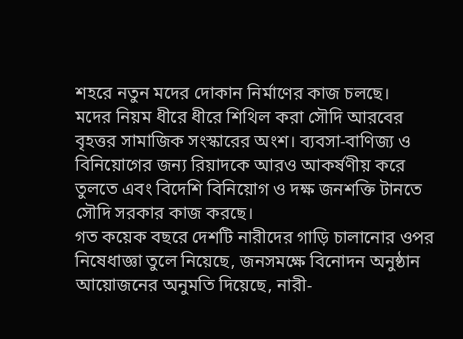শহরে নতুন মদের দোকান নির্মাণের কাজ চলছে।
মদের নিয়ম ধীরে ধীরে শিথিল করা সৌদি আরবের বৃহত্তর সামাজিক সংস্কারের অংশ। ব্যবসা-বাণিজ্য ও বিনিয়োগের জন্য রিয়াদকে আরও আকর্ষণীয় করে তুলতে এবং বিদেশি বিনিয়োগ ও দক্ষ জনশক্তি টানতে সৌদি সরকার কাজ করছে।
গত কয়েক বছরে দেশটি নারীদের গাড়ি চালানোর ওপর নিষেধাজ্ঞা তুলে নিয়েছে, জনসমক্ষে বিনোদন অনুষ্ঠান আয়োজনের অনুমতি দিয়েছে, নারী-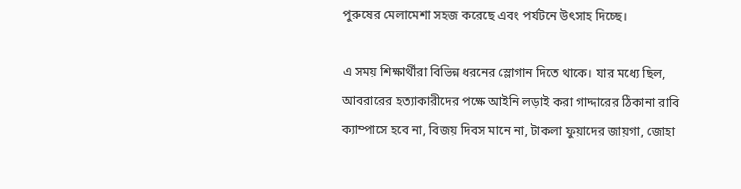পুরুষের মেলামেশা সহজ করেছে এবং পর্যটনে উৎসাহ দিচ্ছে।

এ সময় শিক্ষার্থীরা বিভিন্ন ধরনের স্লোগান দিতে থাকে। যার মধ্যে ছিল, আবরারের হত্যাকারীদের পক্ষে আইনি লড়াই করা গাদ্দারের ঠিকানা রাবি ক্যাম্পাসে হবে না, বিজয় দিবস মানে না, টাকলা ফুয়াদের জায়গা, জোহা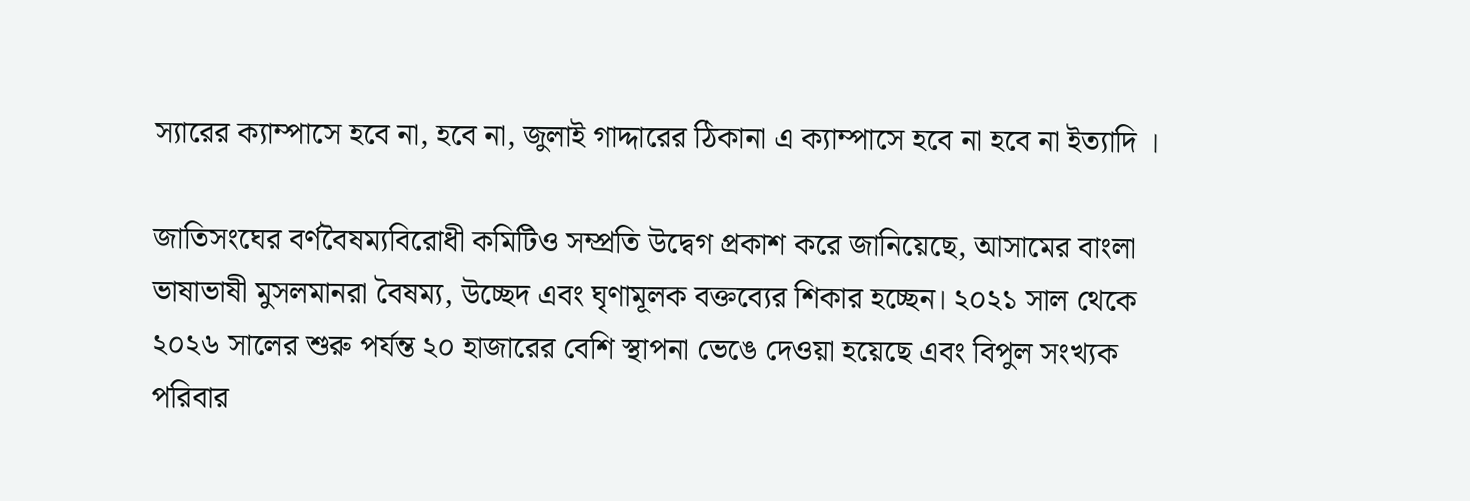স্যারের ক্যাম্পাসে হবে না, হবে না, জুলাই গাদ্দারের ঠিকানা এ ক্যাম্পাসে হবে না হবে না ইত্যাদি ।

জাতিসংঘের বর্ণবৈষম্যবিরোধী কমিটিও সম্প্রতি উদ্বেগ প্রকাশ করে জানিয়েছে, আসামের বাংলা ভাষাভাষী মুসলমানরা বৈষম্য, উচ্ছেদ এবং ঘৃণামূলক বক্তব্যের শিকার হচ্ছেন। ২০২১ সাল থেকে ২০২৬ সালের শুরু পর্যন্ত ২০ হাজারের বেশি স্থাপনা ভেঙে দেওয়া হয়েছে এবং বিপুল সংখ্যক পরিবার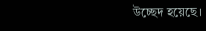উচ্ছেদ হয়েছে।